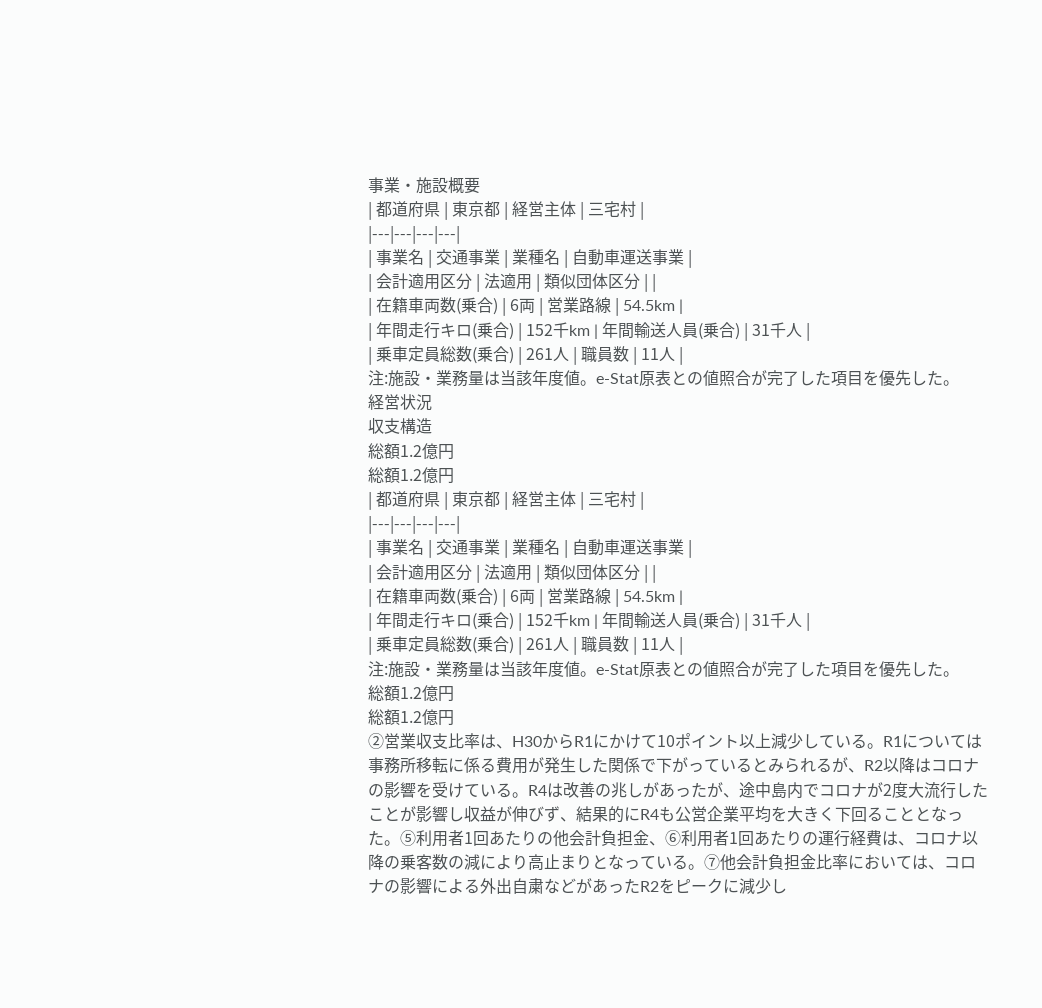事業・施設概要
| 都道府県 | 東京都 | 経営主体 | 三宅村 |
|---|---|---|---|
| 事業名 | 交通事業 | 業種名 | 自動車運送事業 |
| 会計適用区分 | 法適用 | 類似団体区分 | |
| 在籍車両数(乗合) | 6両 | 営業路線 | 54.5km |
| 年間走行キロ(乗合) | 152千km | 年間輸送人員(乗合) | 31千人 |
| 乗車定員総数(乗合) | 261人 | 職員数 | 11人 |
注:施設・業務量は当該年度値。e-Stat原表との値照合が完了した項目を優先した。
経営状況
収支構造
総額1.2億円
総額1.2億円
| 都道府県 | 東京都 | 経営主体 | 三宅村 |
|---|---|---|---|
| 事業名 | 交通事業 | 業種名 | 自動車運送事業 |
| 会計適用区分 | 法適用 | 類似団体区分 | |
| 在籍車両数(乗合) | 6両 | 営業路線 | 54.5km |
| 年間走行キロ(乗合) | 152千km | 年間輸送人員(乗合) | 31千人 |
| 乗車定員総数(乗合) | 261人 | 職員数 | 11人 |
注:施設・業務量は当該年度値。e-Stat原表との値照合が完了した項目を優先した。
総額1.2億円
総額1.2億円
②営業収支比率は、H30からR1にかけて10ポイント以上減少している。R1については事務所移転に係る費用が発生した関係で下がっているとみられるが、R2以降はコロナの影響を受けている。R4は改善の兆しがあったが、途中島内でコロナが2度大流行したことが影響し収益が伸びず、結果的にR4も公営企業平均を大きく下回ることとなった。⑤利用者1回あたりの他会計負担金、⑥利用者1回あたりの運行経費は、コロナ以降の乗客数の減により高止まりとなっている。⑦他会計負担金比率においては、コロナの影響による外出自粛などがあったR2をピークに減少し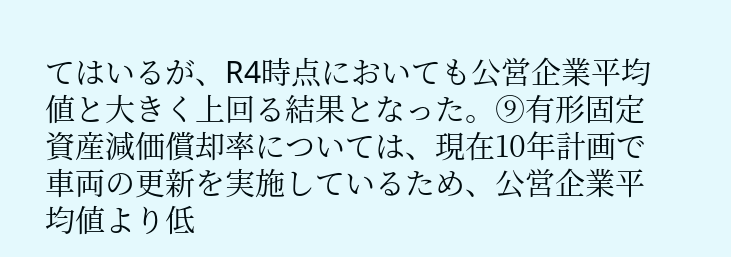てはいるが、R4時点においても公営企業平均値と大きく上回る結果となった。⑨有形固定資産減価償却率については、現在10年計画で車両の更新を実施しているため、公営企業平均値より低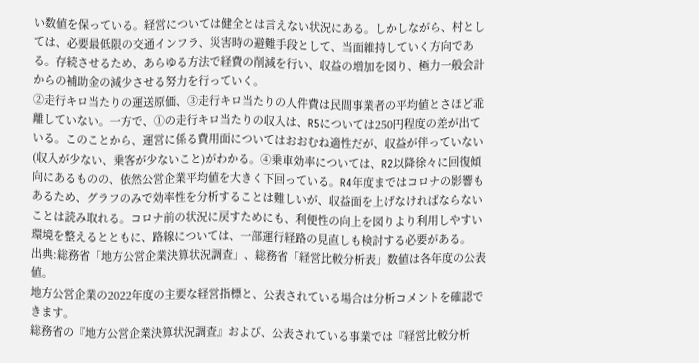い数値を保っている。経営については健全とは言えない状況にある。しかしながら、村としては、必要最低限の交通インフラ、災害時の避難手段として、当面維持していく方向である。存続させるため、あらゆる方法で経費の削減を行い、収益の増加を図り、極力一般会計からの補助金の減少させる努力を行っていく。
②走行キロ当たりの運送原価、③走行キロ当たりの人件費は民間事業者の平均値とさほど乖離していない。一方で、①の走行キロ当たりの収入は、R5については250円程度の差が出ている。このことから、運営に係る費用面についてはおおむね適性だが、収益が伴っていない(収入が少ない、乗客が少ないこと)がわかる。④乗車効率については、R2以降徐々に回復傾向にあるものの、依然公営企業平均値を大きく下回っている。R4年度まではコロナの影響もあるため、グラフのみで効率性を分析することは難しいが、収益面を上げなければならないことは読み取れる。コロナ前の状況に戻すためにも、利便性の向上を図りより利用しやすい環境を整えるとともに、路線については、一部運行経路の見直しも検討する必要がある。
出典:総務省「地方公営企業決算状況調査」、総務省「経営比較分析表」数値は各年度の公表値。
地方公営企業の2022年度の主要な経営指標と、公表されている場合は分析コメントを確認できます。
総務省の『地方公営企業決算状況調査』および、公表されている事業では『経営比較分析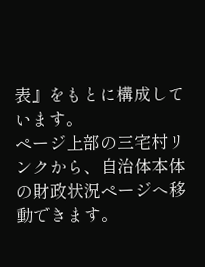表』をもとに構成しています。
ページ上部の三宅村リンクから、自治体本体の財政状況ページへ移動できます。